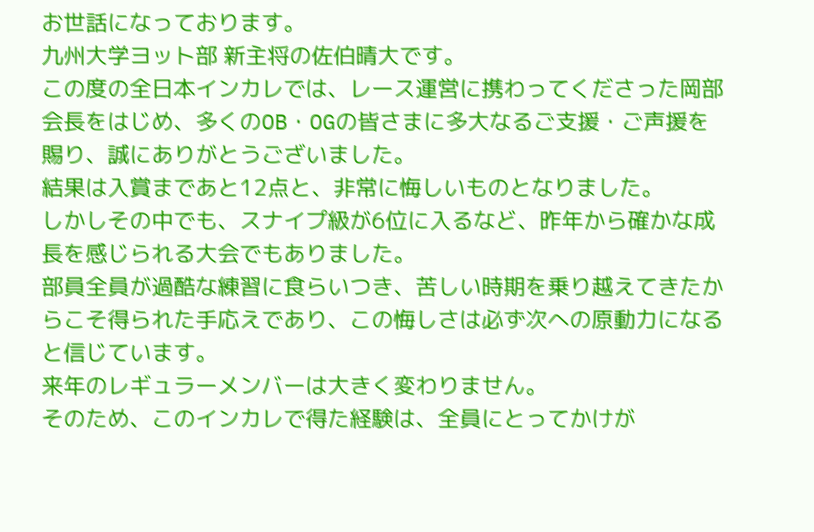お世話になっております。
九州大学ヨット部 新主将の佐伯晴大です。
この度の全日本インカレでは、レース運営に携わってくださった岡部会長をはじめ、多くのOB・OGの皆さまに多大なるご支援・ご声援を賜り、誠にありがとうございました。
結果は入賞まであと12点と、非常に悔しいものとなりました。
しかしその中でも、スナイプ級が6位に入るなど、昨年から確かな成長を感じられる大会でもありました。
部員全員が過酷な練習に食らいつき、苦しい時期を乗り越えてきたからこそ得られた手応えであり、この悔しさは必ず次への原動力になると信じています。
来年のレギュラーメンバーは大きく変わりません。
そのため、このインカレで得た経験は、全員にとってかけが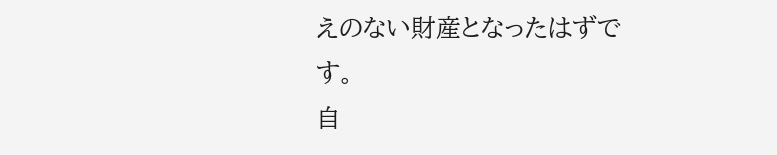えのない財産となったはずです。
自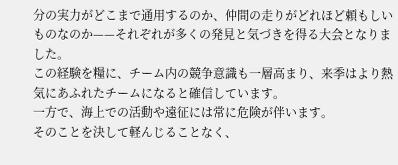分の実力がどこまで通用するのか、仲間の走りがどれほど頼もしいものなのか——それぞれが多くの発見と気づきを得る大会となりました。
この経験を糧に、チーム内の競争意識も一層高まり、来季はより熱気にあふれたチームになると確信しています。
一方で、海上での活動や遠征には常に危険が伴います。
そのことを決して軽んじることなく、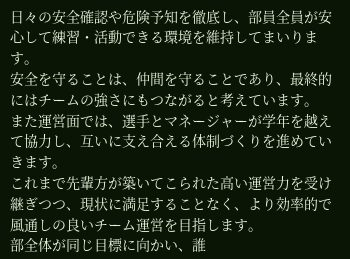日々の安全確認や危険予知を徹底し、部員全員が安心して練習・活動できる環境を維持してまいります。
安全を守ることは、仲間を守ることであり、最終的にはチームの強さにもつながると考えています。
また運営面では、選手とマネージャーが学年を越えて協力し、互いに支え合える体制づくりを進めていきます。
これまで先輩方が築いてこられた高い運営力を受け継ぎつつ、現状に満足することなく、より効率的で風通しの良いチーム運営を目指します。
部全体が同じ目標に向かい、誰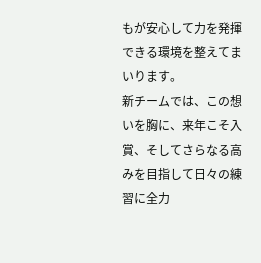もが安心して力を発揮できる環境を整えてまいります。
新チームでは、この想いを胸に、来年こそ入賞、そしてさらなる高みを目指して日々の練習に全力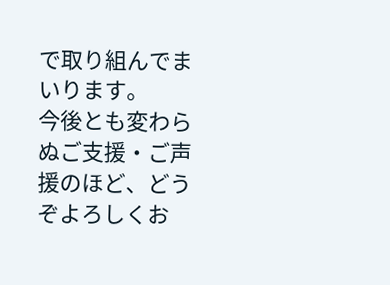で取り組んでまいります。
今後とも変わらぬご支援・ご声援のほど、どうぞよろしくお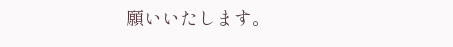願いいたします。